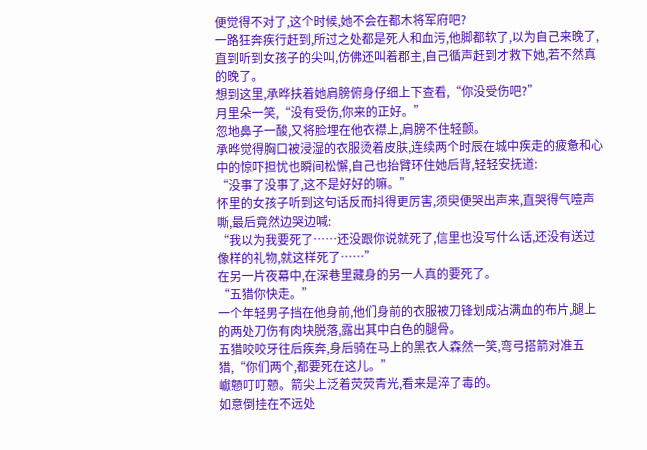便觉得不对了,这个时候,她不会在都木将军府吧?
一路狂奔疾行赶到,所过之处都是死人和血污,他脚都软了,以为自己来晚了,直到听到女孩子的尖叫,仿佛还叫着郡主,自己循声赶到才救下她,若不然真的晚了。
想到这里,承晔扶着她肩膀俯身仔细上下查看,“你没受伤吧?”
月里朵一笑,“没有受伤,你来的正好。”
忽地鼻子一酸,又将脸埋在他衣襟上,肩膀不住轻颤。
承晔觉得胸口被浸湿的衣服烫着皮肤,连续两个时辰在城中疾走的疲惫和心中的惊吓担忧也瞬间松懈,自己也抬臂环住她后背,轻轻安抚道:
“没事了没事了,这不是好好的嘛。”
怀里的女孩子听到这句话反而抖得更厉害,须臾便哭出声来,直哭得气噎声嘶,最后竟然边哭边喊:
“我以为我要死了……还没跟你说就死了,信里也没写什么话,还没有送过像样的礼物,就这样死了……”
在另一片夜幕中,在深巷里藏身的另一人真的要死了。
“五猎你快走。”
一个年轻男子挡在他身前,他们身前的衣服被刀锋划成沾满血的布片,腿上的两处刀伤有肉块脱落,露出其中白色的腿骨。
五猎咬咬牙往后疾奔,身后骑在马上的黑衣人森然一笑,弯弓搭箭对准五猎,“你们两个,都要死在这儿。”
巘戅叮叮戅。箭尖上泛着荧荧青光,看来是淬了毒的。
如意倒挂在不远处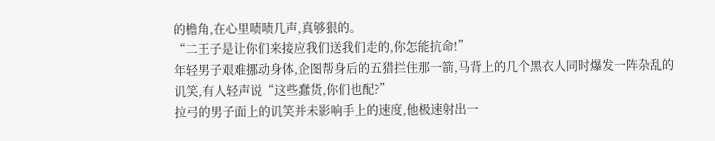的檐角,在心里啧啧几声,真够狠的。
“二王子是让你们来接应我们送我们走的,你怎能抗命!”
年轻男子艰难挪动身体,企图帮身后的五猎拦住那一箭,马背上的几个黑衣人同时爆发一阵杂乱的讥笑,有人轻声说“这些蠢货,你们也配?”
拉弓的男子面上的讥笑并未影响手上的速度,他极速射出一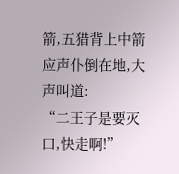箭,五猎背上中箭应声仆倒在地,大声叫道:
“二王子是要灭口,快走啊!”